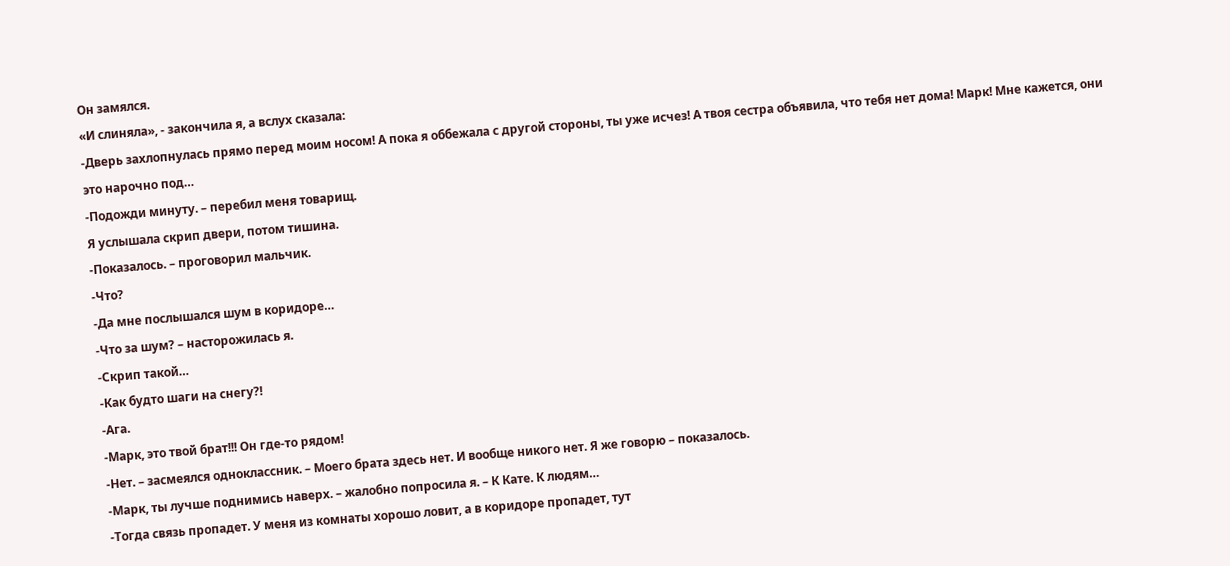Он замялся.
«И слиняла», - закончила я, а вслух сказала:
-Дверь захлопнулась прямо перед моим носом! А пока я оббежала с другой стороны, ты уже исчез! А твоя сестра объявила, что тебя нет дома! Марк! Мне кажется, они это нарочно под…
-Подожди минуту. – перебил меня товарищ.
Я услышала скрип двери, потом тишина.
-Показалось. – проговорил мальчик.
-Что?
-Да мне послышался шум в коридоре…
-Что за шум? – насторожилась я.
-Скрип такой…
-Как будто шаги на снегу?!
-Ага.
-Марк, это твой брат!!! Он где-то рядом!
-Нет. – засмеялся одноклассник. – Моего брата здесь нет. И вообще никого нет. Я же говорю – показалось.
-Марк, ты лучше поднимись наверх. – жалобно попросила я. – К Кате. К людям…
-Тогда связь пропадет. У меня из комнаты хорошо ловит, а в коридоре пропадет, тут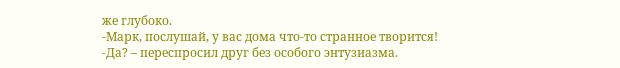же глубоко.
-Марк, послушай, у вас дома что-то странное творится!
-Да? – переспросил друг без особого энтузиазма.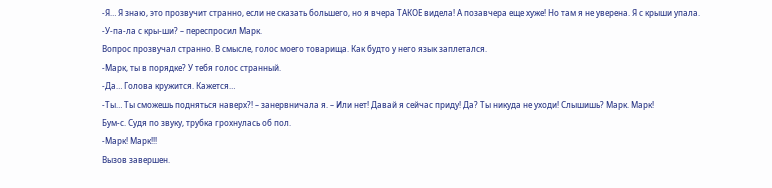-Я… Я знаю, это прозвучит странно, если не сказать большего, но я вчера ТАКОЕ видела! А позавчера еще хуже! Но там я не уверена. Я с крыши упала.
-У-па-ла с кры-ши? – переспросил Марк.
Вопрос прозвучал странно. В смысле, голос моего товарища. Как будто у него язык заплетался.
-Марк, ты в порядке? У тебя голос странный.
-Да… Голова кружится. Кажется…
-Ты… Ты сможешь подняться наверх?! – занервничала я. – Или нет! Давай я сейчас приду! Да? Ты никуда не уходи! Слышишь? Марк. Марк!
Бум-с. Судя по звуку, трубка грохнулась об пол.
-Марк! Марк!!!
Вызов завершен.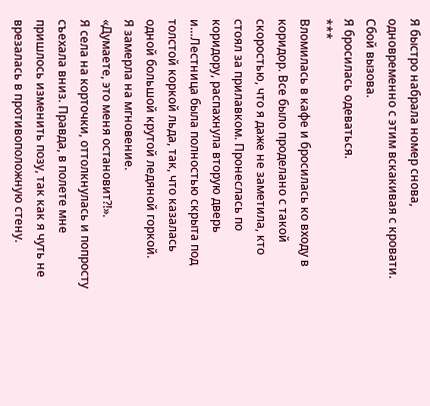Я быстро набрала номер снова, одновременно с этим вскакивая с кровати.
Сбой вызова.
Я бросилась одеваться.
***
Вломилась в кафе и бросилась ко входу в коридор. Все было проделано с такой скоростью, что я даже не заметила, кто стоял за прилавком. Пронеслась по коридору, распахнула вторую дверь и…Лестница была полностью скрыта под толстой коркой льда, так, что казалась одной большой крутой ледяной горкой.
Я замерла на мгновение.
«Думаете, это меня остановит?!».
Я села на корточки, оттолкнулась и попросту съехала вниз. Правда, в полете мне пришлось изменить позу, так как я чуть не врезалась в противоположную стену.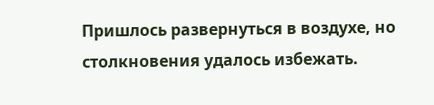Пришлось развернуться в воздухе, но столкновения удалось избежать.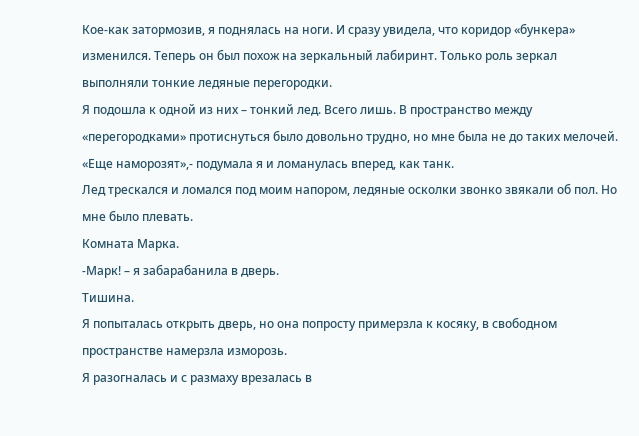Кое-как затормозив, я поднялась на ноги. И сразу увидела, что коридор «бункера» изменился. Теперь он был похож на зеркальный лабиринт. Только роль зеркал выполняли тонкие ледяные перегородки.
Я подошла к одной из них – тонкий лед. Всего лишь. В пространство между «перегородками» протиснуться было довольно трудно, но мне была не до таких мелочей.
«Еще наморозят»,- подумала я и ломанулась вперед, как танк.
Лед трескался и ломался под моим напором, ледяные осколки звонко звякали об пол. Но мне было плевать.
Комната Марка.
-Марк! – я забарабанила в дверь.
Тишина.
Я попыталась открыть дверь, но она попросту примерзла к косяку, в свободном пространстве намерзла изморозь.
Я разогналась и с размаху врезалась в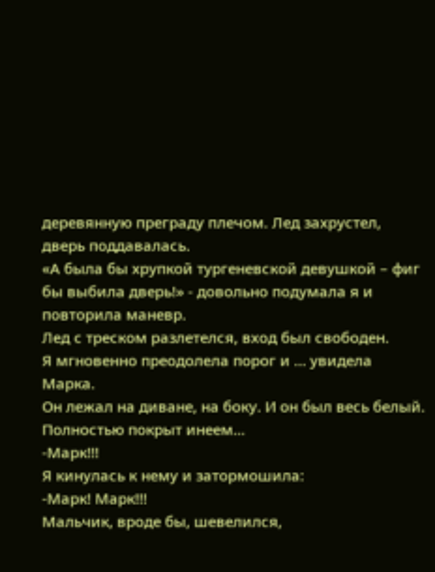деревянную преграду плечом. Лед захрустел, дверь поддавалась.
«А была бы хрупкой тургеневской девушкой – фиг бы выбила дверь!» - довольно подумала я и повторила маневр.
Лед с треском разлетелся, вход был свободен.
Я мгновенно преодолела порог и … увидела Марка.
Он лежал на диване, на боку. И он был весь белый. Полностью покрыт инеем…
-Марк!!!
Я кинулась к нему и затормошила:
-Марк! Марк!!!
Мальчик, вроде бы, шевелился,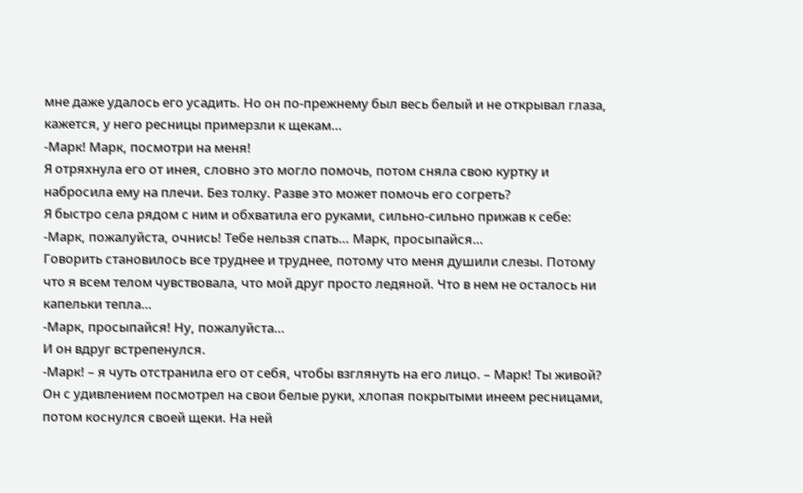мне даже удалось его усадить. Но он по-прежнему был весь белый и не открывал глаза, кажется, у него ресницы примерзли к щекам…
-Марк! Марк, посмотри на меня!
Я отряхнула его от инея, словно это могло помочь, потом сняла свою куртку и набросила ему на плечи. Без толку. Разве это может помочь его согреть?
Я быстро села рядом с ним и обхватила его руками, сильно-сильно прижав к себе:
-Марк, пожалуйста, очнись! Тебе нельзя спать… Марк, просыпайся…
Говорить становилось все труднее и труднее, потому что меня душили слезы. Потому что я всем телом чувствовала, что мой друг просто ледяной. Что в нем не осталось ни капельки тепла…
-Марк, просыпайся! Ну, пожалуйста…
И он вдруг встрепенулся.
-Марк! – я чуть отстранила его от себя, чтобы взглянуть на его лицо. – Марк! Ты живой?
Он с удивлением посмотрел на свои белые руки, хлопая покрытыми инеем ресницами, потом коснулся своей щеки. На ней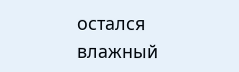остался влажный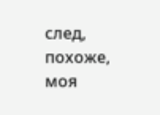след, похоже, моя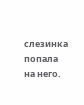слезинка попала на него.